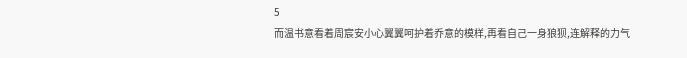5
而温书意看着周宸安小心翼翼呵护着乔意的模样,再看自己一身狼狈,连解释的力气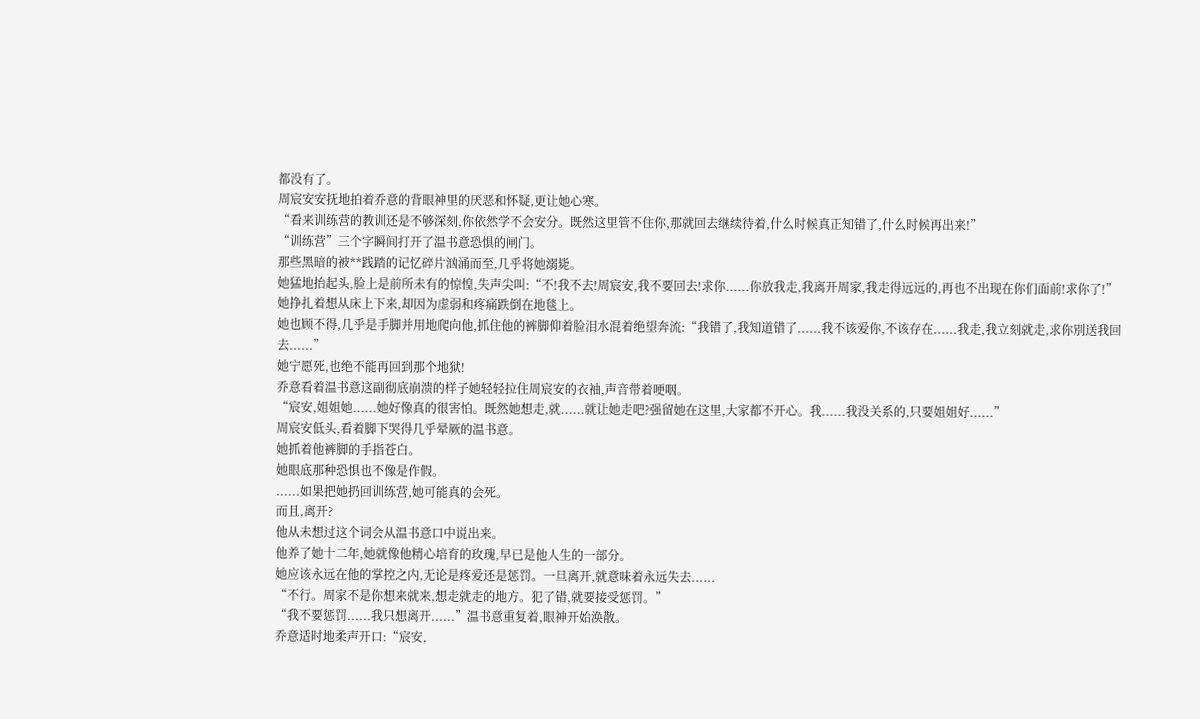都没有了。
周宸安安抚地拍着乔意的背眼神里的厌恶和怀疑,更让她心寒。
“看来训练营的教训还是不够深刻,你依然学不会安分。既然这里管不住你,那就回去继续待着,什么时候真正知错了,什么时候再出来!”
“训练营”三个字瞬间打开了温书意恐惧的闸门。
那些黑暗的被**践踏的记忆碎片汹涌而至,几乎将她溺毙。
她猛地抬起头,脸上是前所未有的惊惶,失声尖叫:“不!我不去!周宸安,我不要回去!求你......你放我走,我离开周家,我走得远远的,再也不出现在你们面前!求你了!”
她挣扎着想从床上下来,却因为虚弱和疼痛跌倒在地毯上。
她也顾不得,几乎是手脚并用地爬向他,抓住他的裤脚仰着脸泪水混着绝望奔流:“我错了,我知道错了......我不该爱你,不该存在......我走,我立刻就走,求你別送我回去......”
她宁愿死,也绝不能再回到那个地狱!
乔意看着温书意这副彻底崩溃的样子她轻轻拉住周宸安的衣袖,声音带着哽咽。
“宸安,姐姐她......她好像真的很害怕。既然她想走,就......就让她走吧?强留她在这里,大家都不开心。我......我没关系的,只要姐姐好......”
周宸安低头,看着脚下哭得几乎晕厥的温书意。
她抓着他裤脚的手指苍白。
她眼底那种恐惧也不像是作假。
......如果把她扔回训练营,她可能真的会死。
而且,离开?
他从未想过这个词会从温书意口中说出来。
他养了她十二年,她就像他精心培育的玫瑰,早已是他人生的一部分。
她应该永远在他的掌控之内,无论是疼爱还是惩罚。一旦离开,就意味着永远失去......
“不行。周家不是你想来就来,想走就走的地方。犯了错,就要接受惩罚。”
“我不要惩罚......我只想离开......”温书意重复着,眼神开始涣散。
乔意适时地柔声开口:“宸安,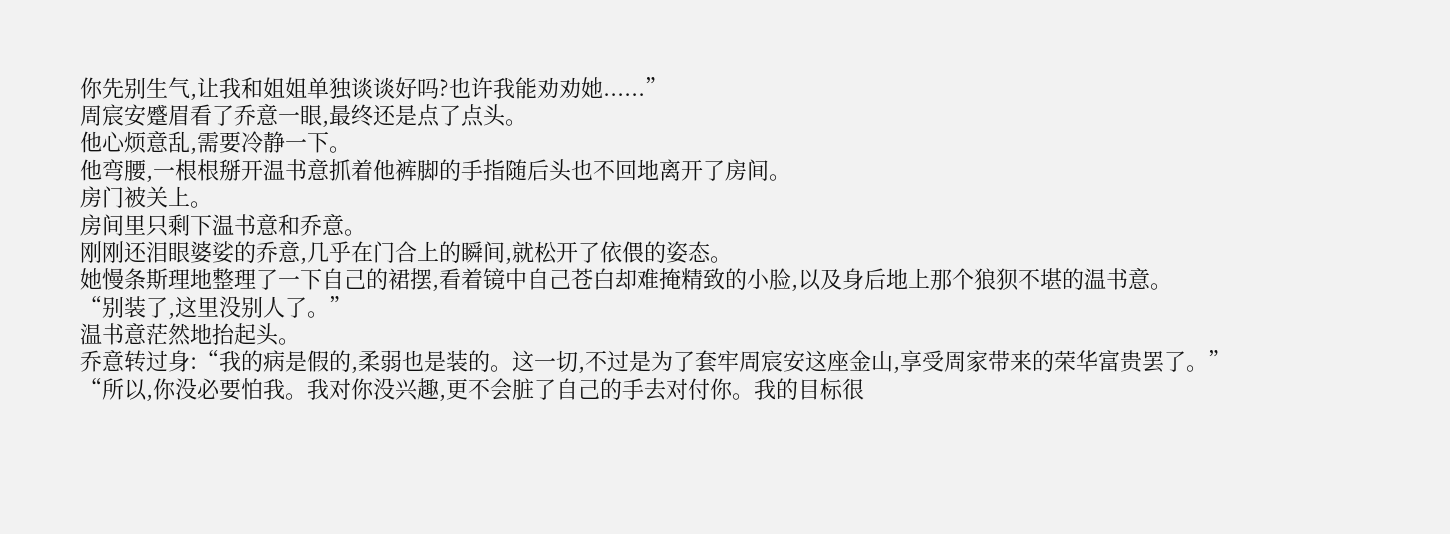你先别生气,让我和姐姐单独谈谈好吗?也许我能劝劝她......”
周宸安蹙眉看了乔意一眼,最终还是点了点头。
他心烦意乱,需要冷静一下。
他弯腰,一根根掰开温书意抓着他裤脚的手指随后头也不回地离开了房间。
房门被关上。
房间里只剩下温书意和乔意。
刚刚还泪眼婆娑的乔意,几乎在门合上的瞬间,就松开了依偎的姿态。
她慢条斯理地整理了一下自己的裙摆,看着镜中自己苍白却难掩精致的小脸,以及身后地上那个狼狈不堪的温书意。
“别装了,这里没别人了。”
温书意茫然地抬起头。
乔意转过身:“我的病是假的,柔弱也是装的。这一切,不过是为了套牢周宸安这座金山,享受周家带来的荣华富贵罢了。”
“所以,你没必要怕我。我对你没兴趣,更不会脏了自己的手去对付你。我的目标很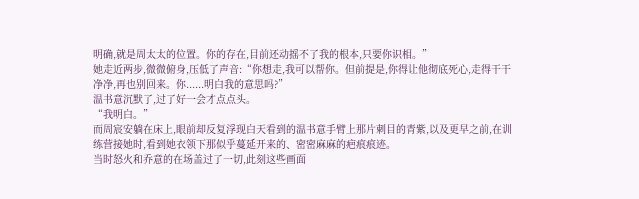明确,就是周太太的位置。你的存在,目前还动摇不了我的根本,只要你识相。”
她走近两步,微微俯身,压低了声音:“你想走,我可以帮你。但前提是,你得让他彻底死心,走得干干净净,再也别回来。你......明白我的意思吗?”
温书意沉默了,过了好一会才点点头。
“我明白。”
而周宸安躺在床上,眼前却反复浮现白天看到的温书意手臂上那片刺目的青紫,以及更早之前,在训练营接她时,看到她衣领下那似乎蔓延开来的、密密麻麻的疤痕痕迹。
当时怒火和乔意的在场盖过了一切,此刻这些画面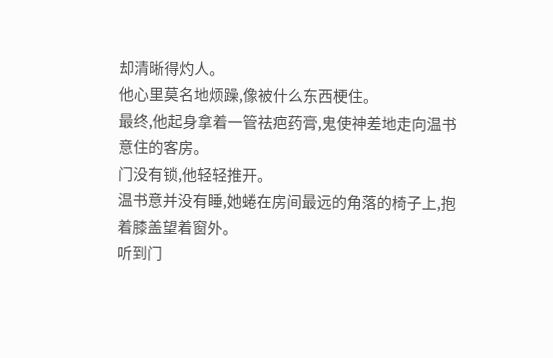却清晰得灼人。
他心里莫名地烦躁,像被什么东西梗住。
最终,他起身拿着一管祛疤药膏,鬼使神差地走向温书意住的客房。
门没有锁,他轻轻推开。
温书意并没有睡,她蜷在房间最远的角落的椅子上,抱着膝盖望着窗外。
听到门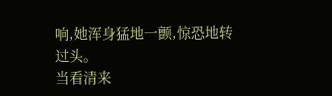响,她浑身猛地一颤,惊恐地转过头。
当看清来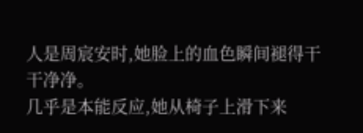人是周宸安时,她脸上的血色瞬间褪得干干净净。
几乎是本能反应,她从椅子上滑下来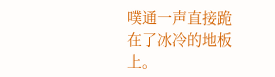噗通一声直接跪在了冰冷的地板上。